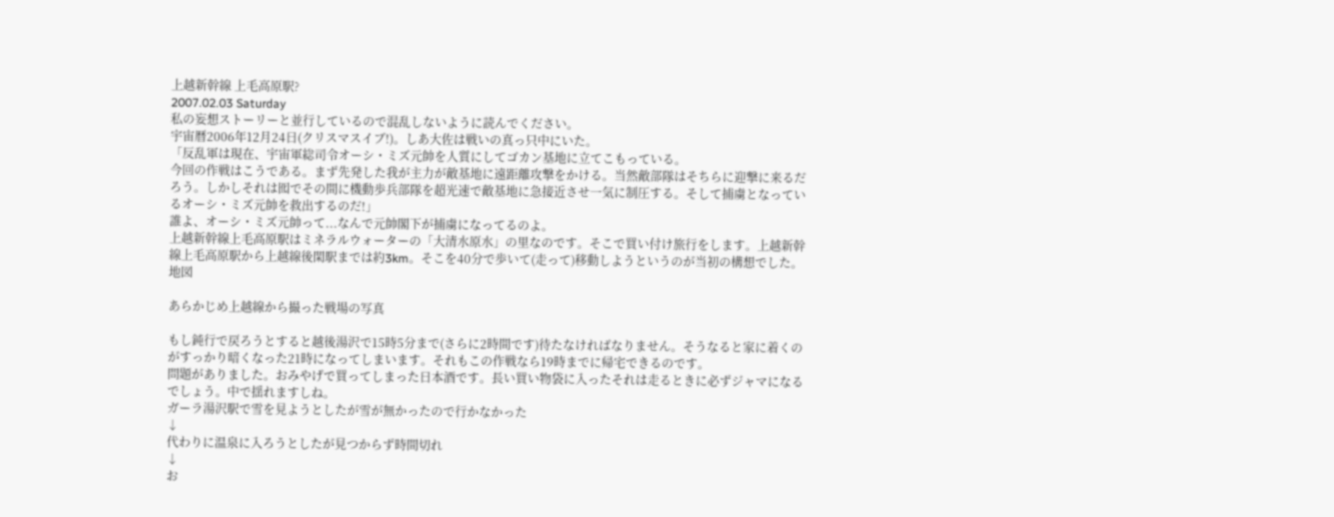上越新幹線 上毛高原駅?
2007.02.03 Saturday
私の妄想ストーリーと並行しているので混乱しないように読んでください。
宇宙暦2006年12月24日(クリスマスイブ!)。しあ大佐は戦いの真っ只中にいた。
「反乱軍は現在、宇宙軍総司令オーシ・ミズ元帥を人質にしてゴカン基地に立てこもっている。
今回の作戦はこうである。まず先発した我が主力が敵基地に遠距離攻撃をかける。当然敵部隊はそちらに迎撃に来るだろう。しかしそれは囮でその間に機動歩兵部隊を超光速で敵基地に急接近させ一気に制圧する。そして捕虜となっているオーシ・ミズ元帥を救出するのだ!」
誰よ、オーシ・ミズ元帥って...なんで元帥閣下が捕虜になってるのよ。
上越新幹線上毛高原駅はミネラルウォーターの「大清水原水」の里なのです。そこで買い付け旅行をします。上越新幹線上毛高原駅から上越線後閑駅までは約3km。そこを40分で歩いて(走って)移動しようというのが当初の構想でした。
地図

あらかじめ上越線から撮った戦場の写真

もし鈍行で戻ろうとすると越後湯沢で15時5分まで(さらに2時間です)待たなければなりません。そうなると家に着くのがすっかり暗くなった21時になってしまいます。それもこの作戦なら19時までに帰宅できるのです。
問題がありました。おみやげで買ってしまった日本酒です。長い買い物袋に入ったそれは走るときに必ずジャマになるでしょう。中で揺れますしね。
ガーラ湯沢駅で雪を見ようとしたが雪が無かったので行かなかった
↓
代わりに温泉に入ろうとしたが見つからず時間切れ
↓
お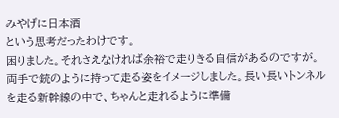みやげに日本酒
という思考だったわけです。
困りました。それさえなければ余裕で走りきる自信があるのですが。
両手で銃のように持って走る姿をイメージしました。長い長いトンネルを走る新幹線の中で、ちゃんと走れるように準備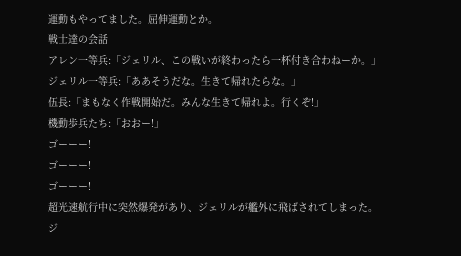運動もやってました。屈伸運動とか。
戦士達の会話
アレン一等兵:「ジェリル、この戦いが終わったら一杯付き合わねーか。」
ジェリル一等兵:「ああそうだな。生きて帰れたらな。」
伍長:「まもなく作戦開始だ。みんな生きて帰れよ。行くぞ!」
機動歩兵たち:「おおー!」
ゴーーー!
ゴーーー!
ゴーーー!
超光速航行中に突然爆発があり、ジェリルが艦外に飛ばされてしまった。
ジ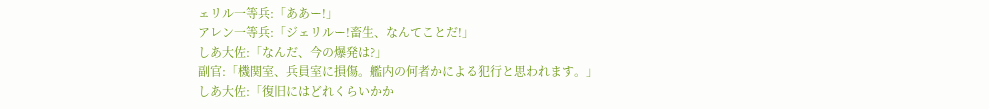ェリル一等兵:「ああー!」
アレン一等兵:「ジェリルー!畜生、なんてことだ!」
しあ大佐:「なんだ、今の爆発は?」
副官:「機関室、兵員室に損傷。艦内の何者かによる犯行と思われます。」
しあ大佐:「復旧にはどれくらいかか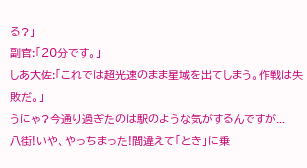る?」
副官:「20分です。」
しあ大佐:「これでは超光速のまま星域を出てしまう。作戦は失敗だ。」
うにゃ?今通り過ぎたのは駅のような気がするんですが...
八街!いや、やっちまった!間違えて「とき」に乗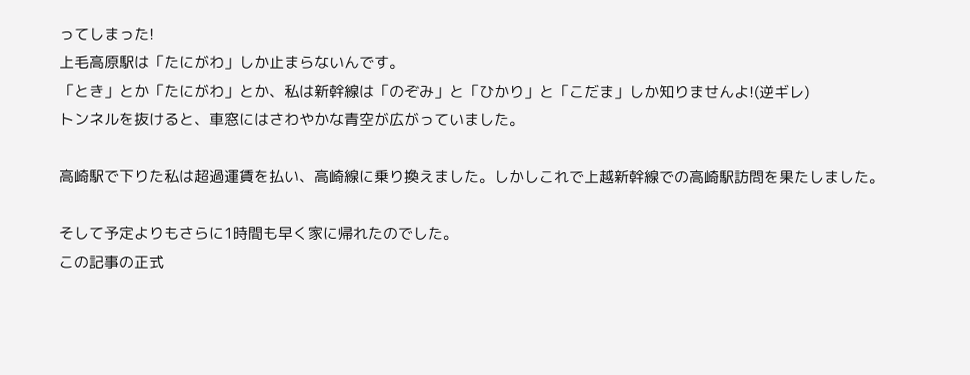ってしまった!
上毛高原駅は「たにがわ」しか止まらないんです。
「とき」とか「たにがわ」とか、私は新幹線は「のぞみ」と「ひかり」と「こだま」しか知りませんよ!(逆ギレ)
トンネルを抜けると、車窓にはさわやかな青空が広がっていました。

高崎駅で下りた私は超過運賃を払い、高崎線に乗り換えました。しかしこれで上越新幹線での高崎駅訪問を果たしました。

そして予定よりもさらに1時間も早く家に帰れたのでした。
この記事の正式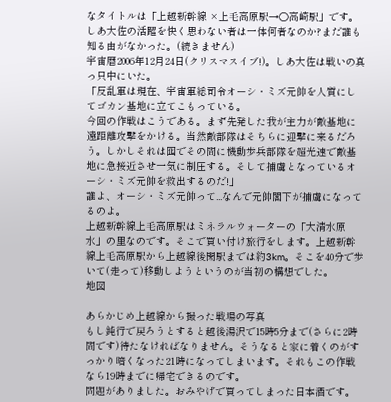なタイトルは「上越新幹線 ×上毛高原駅→○高崎駅」です。
しあ大佐の活躍を快く思わない者は一体何者なのか?まだ誰も知る由がなかった。(続きません)
宇宙暦2006年12月24日(クリスマスイブ!)。しあ大佐は戦いの真っ只中にいた。
「反乱軍は現在、宇宙軍総司令オーシ・ミズ元帥を人質にしてゴカン基地に立てこもっている。
今回の作戦はこうである。まず先発した我が主力が敵基地に遠距離攻撃をかける。当然敵部隊はそちらに迎撃に来るだろう。しかしそれは囮でその間に機動歩兵部隊を超光速で敵基地に急接近させ一気に制圧する。そして捕虜となっているオーシ・ミズ元帥を救出するのだ!」
誰よ、オーシ・ミズ元帥って...なんで元帥閣下が捕虜になってるのよ。
上越新幹線上毛高原駅はミネラルウォーターの「大清水原水」の里なのです。そこで買い付け旅行をします。上越新幹線上毛高原駅から上越線後閑駅までは約3km。そこを40分で歩いて(走って)移動しようというのが当初の構想でした。
地図

あらかじめ上越線から撮った戦場の写真
もし鈍行で戻ろうとすると越後湯沢で15時5分まで(さらに2時間です)待たなければなりません。そうなると家に着くのがすっかり暗くなった21時になってしまいます。それもこの作戦なら19時までに帰宅できるのです。
問題がありました。おみやげで買ってしまった日本酒です。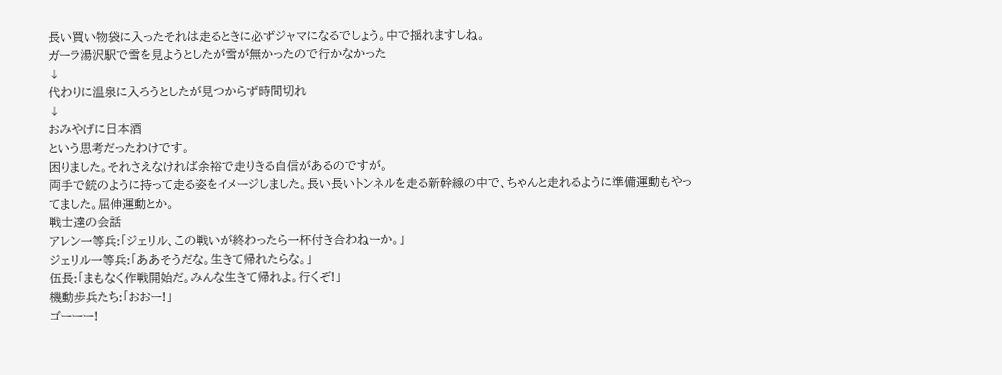長い買い物袋に入ったそれは走るときに必ずジャマになるでしょう。中で揺れますしね。
ガーラ湯沢駅で雪を見ようとしたが雪が無かったので行かなかった
↓
代わりに温泉に入ろうとしたが見つからず時間切れ
↓
おみやげに日本酒
という思考だったわけです。
困りました。それさえなければ余裕で走りきる自信があるのですが。
両手で銃のように持って走る姿をイメージしました。長い長いトンネルを走る新幹線の中で、ちゃんと走れるように準備運動もやってました。屈伸運動とか。
戦士達の会話
アレン一等兵:「ジェリル、この戦いが終わったら一杯付き合わねーか。」
ジェリル一等兵:「ああそうだな。生きて帰れたらな。」
伍長:「まもなく作戦開始だ。みんな生きて帰れよ。行くぞ!」
機動歩兵たち:「おおー!」
ゴーーー!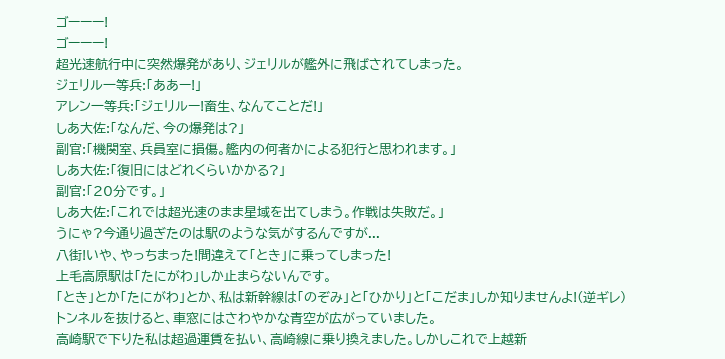ゴーーー!
ゴーーー!
超光速航行中に突然爆発があり、ジェリルが艦外に飛ばされてしまった。
ジェリル一等兵:「ああー!」
アレン一等兵:「ジェリルー!畜生、なんてことだ!」
しあ大佐:「なんだ、今の爆発は?」
副官:「機関室、兵員室に損傷。艦内の何者かによる犯行と思われます。」
しあ大佐:「復旧にはどれくらいかかる?」
副官:「20分です。」
しあ大佐:「これでは超光速のまま星域を出てしまう。作戦は失敗だ。」
うにゃ?今通り過ぎたのは駅のような気がするんですが...
八街!いや、やっちまった!間違えて「とき」に乗ってしまった!
上毛高原駅は「たにがわ」しか止まらないんです。
「とき」とか「たにがわ」とか、私は新幹線は「のぞみ」と「ひかり」と「こだま」しか知りませんよ!(逆ギレ)
トンネルを抜けると、車窓にはさわやかな青空が広がっていました。
高崎駅で下りた私は超過運賃を払い、高崎線に乗り換えました。しかしこれで上越新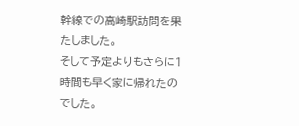幹線での高崎駅訪問を果たしました。
そして予定よりもさらに1時間も早く家に帰れたのでした。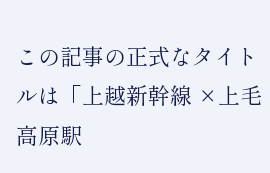この記事の正式なタイトルは「上越新幹線 ×上毛高原駅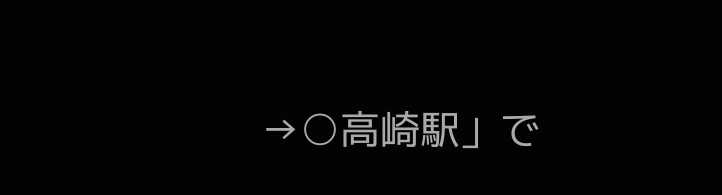→○高崎駅」で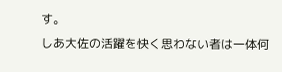す。
しあ大佐の活躍を快く思わない者は一体何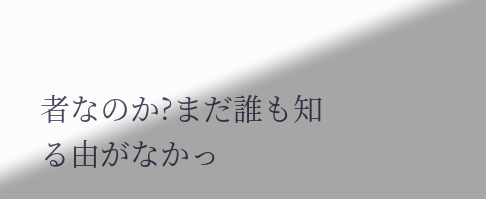者なのか?まだ誰も知る由がなかっ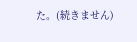た。(続きません)